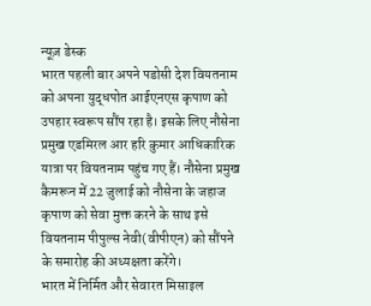न्यूज़ डेस्क
भारत पहली बार अपने पडोसी देश वियतनाम को अपना युद्धपोत आईएनएस कृपाण को उपहार स्वरूप सौंप रहा है। इसके लिए नौसेना प्रमुख एडमिरल आर हरि कुमार आधिकारिक यात्रा पर वियतनाम पहुंच गए हैं। नौसेना प्रमुख कैमरून में 22 जुलाई को नौसेना के जहाज कृपाण को सेवा मुक्त करने के साथ इसे वियतनाम पीपुल्स नेवी(वीपीएन) को सौंपने के समारोह की अध्यक्षता करेंगे।
भारत में निर्मित और सेवारत मिसाइल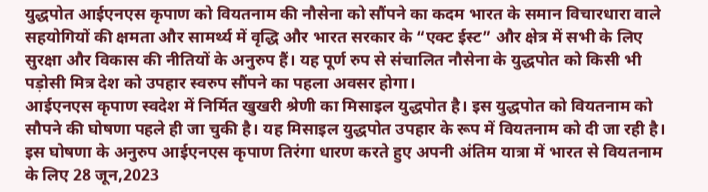युद्धपोत आईएनएस कृपाण को वियतनाम की नौसेना को सौंपने का कदम भारत के समान विचारधारा वाले सहयोगियों की क्षमता और सामर्थ्य में वृद्धि और भारत सरकार के “एक्ट ईस्ट” और क्षेत्र में सभी के लिए सुरक्षा और विकास की नीतियों के अनुरुप हैं। यह पूर्ण रुप से संचालित नौसेना के युद्धपोत को किसी भी पड़ोसी मित्र देश को उपहार स्वरुप सौंपने का पहला अवसर होगा।
आईएनएस कृपाण स्वदेश में निर्मित खुखरी श्रेणी का मिसाइल युद्धपोत है। इस युद्धपोत को वियतनाम को सौपने की घोषणा पहले ही जा चुकी है। यह मिसाइल युद्धपोत उपहार के रूप में वियतनाम को दी जा रही है। इस घोषणा के अनुरुप आईएनएस कृपाण तिरंगा धारण करते हुए अपनी अंतिम यात्रा में भारत से वियतनाम के लिए 28 जून,2023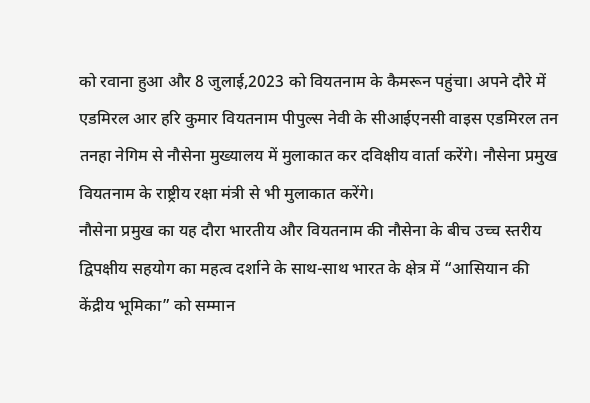को रवाना हुआ और 8 जुलाई,2023 को वियतनाम के कैमरून पहुंचा। अपने दौरे में एडमिरल आर हरि कुमार वियतनाम पीपुल्स नेवी के सीआईएनसी वाइस एडमिरल तन तनहा नेगिम से नौसेना मुख्यालय में मुलाकात कर दविक्षीय वार्ता करेंगे। नौसेना प्रमुख वियतनाम के राष्ट्रीय रक्षा मंत्री से भी मुलाकात करेंगे।
नौसेना प्रमुख का यह दौरा भारतीय और वियतनाम की नौसेना के बीच उच्च स्तरीय द्विपक्षीय सहयोग का महत्व दर्शाने के साथ-साथ भारत के क्षेत्र में “आसियान की केंद्रीय भूमिका” को सम्मान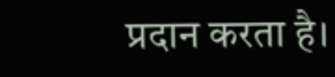प्रदान करता है।